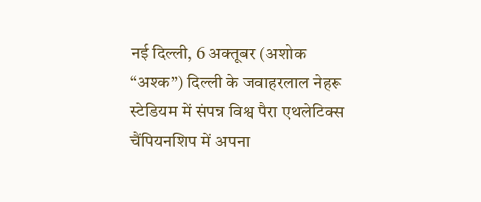नई दिल्ली, 6 अक्तूबर (अशोक “अश्क”) दिल्ली के जवाहरलाल नेहरू स्टेडियम में संपन्न विश्व पैरा एथलेटिक्स चैंपियनशिप में अपना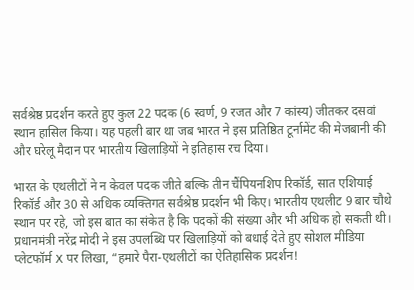सर्वश्रेष्ठ प्रदर्शन करते हुए कुल 22 पदक (6 स्वर्ण, 9 रजत और 7 कांस्य) जीतकर दसवां स्थान हासिल किया। यह पहली बार था जब भारत ने इस प्रतिष्ठित टूर्नामेंट की मेजबानी की और घरेलू मैदान पर भारतीय खिलाड़ियों ने इतिहास रच दिया।

भारत के एथलीटों ने न केवल पदक जीते बल्कि तीन चैंपियनशिप रिकॉर्ड, सात एशियाई रिकॉर्ड और 30 से अधिक व्यक्तिगत सर्वश्रेष्ठ प्रदर्शन भी किए। भारतीय एथलीट 9 बार चौथे स्थान पर रहे, जो इस बात का संकेत है कि पदकों की संख्या और भी अधिक हो सकती थी।
प्रधानमंत्री नरेंद्र मोदी ने इस उपलब्धि पर खिलाड़ियों को बधाई देते हुए सोशल मीडिया प्लेटफॉर्म X पर लिखा, “हमारे पैरा-एथलीटों का ऐतिहासिक प्रदर्शन!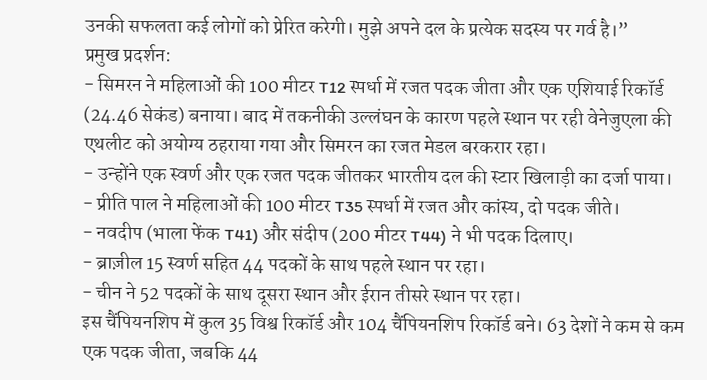उनकी सफलता कई लोगों को प्रेरित करेगी। मुझे अपने दल के प्रत्येक सदस्य पर गर्व है।”
प्रमुख प्रदर्शन:
- सिमरन ने महिलाओं की 100 मीटर T12 स्पर्धा में रजत पदक जीता और एक एशियाई रिकॉर्ड (24.46 सेकंड) बनाया। बाद में तकनीकी उल्लंघन के कारण पहले स्थान पर रही वेनेजुएला की एथलीट को अयोग्य ठहराया गया और सिमरन का रजत मेडल बरकरार रहा।
- उन्होंने एक स्वर्ण और एक रजत पदक जीतकर भारतीय दल की स्टार खिलाड़ी का दर्जा पाया।
- प्रीति पाल ने महिलाओं की 100 मीटर T35 स्पर्धा में रजत और कांस्य, दो पदक जीते।
- नवदीप (भाला फेंक T41) और संदीप (200 मीटर T44) ने भी पदक दिलाए।
- ब्राज़ील 15 स्वर्ण सहित 44 पदकों के साथ पहले स्थान पर रहा।
- चीन ने 52 पदकों के साथ दूसरा स्थान और ईरान तीसरे स्थान पर रहा।
इस चैंपियनशिप में कुल 35 विश्व रिकॉर्ड और 104 चैंपियनशिप रिकॉर्ड बने। 63 देशों ने कम से कम एक पदक जीता, जबकि 44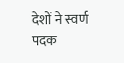देशों ने स्वर्ण पदक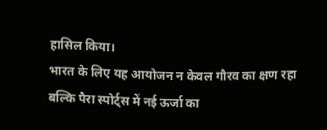हासिल किया।
भारत के लिए यह आयोजन न केवल गौरव का क्षण रहा बल्कि पैरा स्पोर्ट्स में नई ऊर्जा का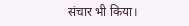संचार भी किया।